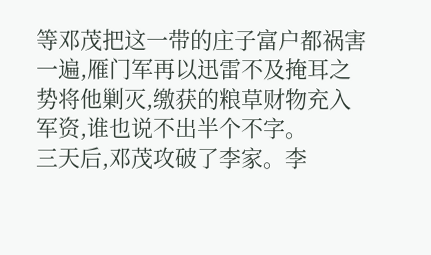等邓茂把这一带的庄子富户都祸害一遍,雁门军再以迅雷不及掩耳之势将他剿灭,缴获的粮草财物充入军资,谁也说不出半个不字。
三天后,邓茂攻破了李家。李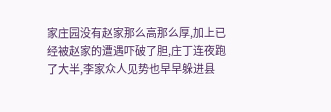家庄园没有赵家那么高那么厚,加上已经被赵家的遭遇吓破了胆,庄丁连夜跑了大半,李家众人见势也早早躲进县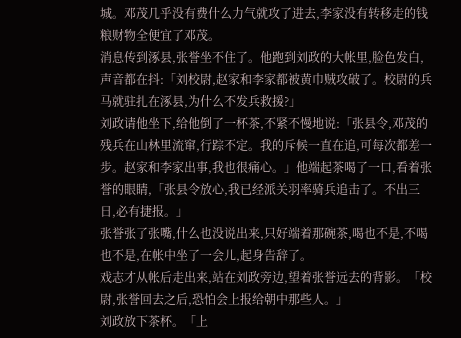城。邓茂几乎没有费什么力气就攻了进去,李家没有转移走的钱粮财物全便宜了邓茂。
消息传到涿县,张誉坐不住了。他跑到刘政的大帐里,脸色发白,声音都在抖:「刘校尉,赵家和李家都被黄巾贼攻破了。校尉的兵马就驻扎在涿县,为什么不发兵救援?」
刘政请他坐下,给他倒了一杯茶,不紧不慢地说:「张县令,邓茂的残兵在山林里流窜,行踪不定。我的斥候一直在追,可每次都差一步。赵家和李家出事,我也很痛心。」他端起茶喝了一口,看着张誉的眼睛,「张县令放心,我已经派关羽率骑兵追击了。不出三日,必有捷报。」
张誉张了张嘴,什么也没说出来,只好端着那碗茶,喝也不是,不喝也不是,在帐中坐了一会儿,起身告辞了。
戏志才从帐后走出来,站在刘政旁边,望着张誉远去的背影。「校尉,张誉回去之后,恐怕会上报给朝中那些人。」
刘政放下茶杯。「上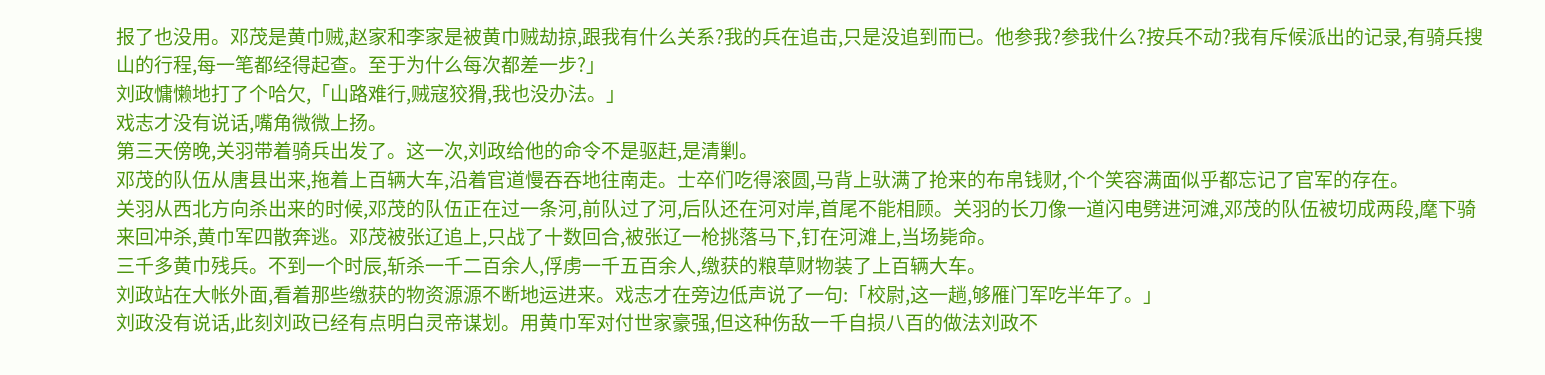报了也没用。邓茂是黄巾贼,赵家和李家是被黄巾贼劫掠,跟我有什么关系?我的兵在追击,只是没追到而已。他参我?参我什么?按兵不动?我有斥候派出的记录,有骑兵搜山的行程,每一笔都经得起查。至于为什么每次都差一步?」
刘政慵懒地打了个哈欠,「山路难行,贼寇狡猾,我也没办法。」
戏志才没有说话,嘴角微微上扬。
第三天傍晚,关羽带着骑兵出发了。这一次,刘政给他的命令不是驱赶,是清剿。
邓茂的队伍从唐县出来,拖着上百辆大车,沿着官道慢吞吞地往南走。士卒们吃得滚圆,马背上驮满了抢来的布帛钱财,个个笑容满面似乎都忘记了官军的存在。
关羽从西北方向杀出来的时候,邓茂的队伍正在过一条河,前队过了河,后队还在河对岸,首尾不能相顾。关羽的长刀像一道闪电劈进河滩,邓茂的队伍被切成两段,麾下骑来回冲杀,黄巾军四散奔逃。邓茂被张辽追上,只战了十数回合,被张辽一枪挑落马下,钉在河滩上,当场毙命。
三千多黄巾残兵。不到一个时辰,斩杀一千二百余人,俘虏一千五百余人,缴获的粮草财物装了上百辆大车。
刘政站在大帐外面,看着那些缴获的物资源源不断地运进来。戏志才在旁边低声说了一句:「校尉,这一趟,够雁门军吃半年了。」
刘政没有说话,此刻刘政已经有点明白灵帝谋划。用黄巾军对付世家豪强,但这种伤敌一千自损八百的做法刘政不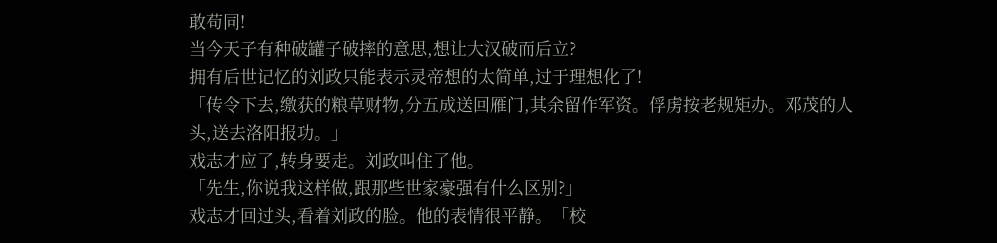敢苟同!
当今天子有种破罐子破摔的意思,想让大汉破而后立?
拥有后世记忆的刘政只能表示灵帝想的太简单,过于理想化了!
「传令下去,缴获的粮草财物,分五成送回雁门,其余留作军资。俘虏按老规矩办。邓茂的人头,送去洛阳报功。」
戏志才应了,转身要走。刘政叫住了他。
「先生,你说我这样做,跟那些世家豪强有什么区别?」
戏志才回过头,看着刘政的脸。他的表情很平静。「校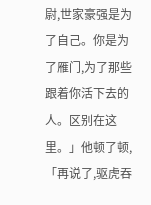尉,世家豪强是为了自己。你是为了雁门,为了那些跟着你活下去的人。区别在这里。」他顿了顿,「再说了,驱虎吞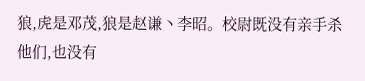狼,虎是邓茂,狼是赵谦丶李昭。校尉既没有亲手杀他们,也没有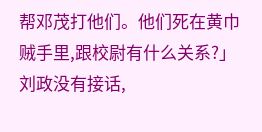帮邓茂打他们。他们死在黄巾贼手里,跟校尉有什么关系?」
刘政没有接话,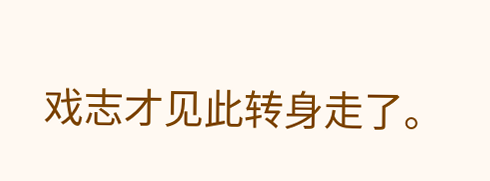戏志才见此转身走了。